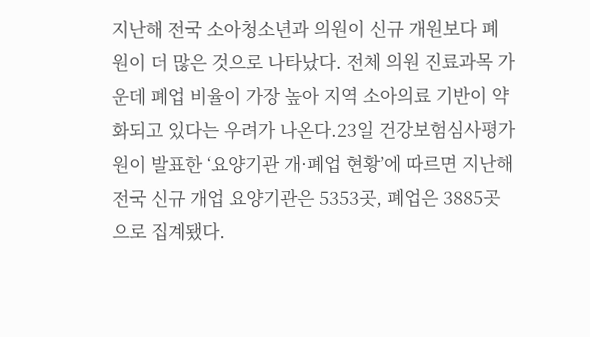지난해 전국 소아청소년과 의원이 신규 개원보다 폐원이 더 많은 것으로 나타났다. 전체 의원 진료과목 가운데 폐업 비율이 가장 높아 지역 소아의료 기반이 약화되고 있다는 우려가 나온다.23일 건강보험심사평가원이 발표한 ‘요양기관 개·폐업 현황’에 따르면 지난해 전국 신규 개업 요양기관은 5353곳, 폐업은 3885곳으로 집계됐다.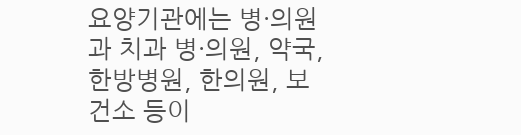요양기관에는 병·의원과 치과 병·의원, 약국, 한방병원, 한의원, 보건소 등이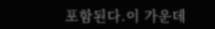포함된다.이 가운데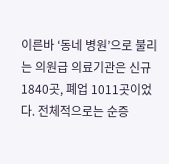이른바 ‘동네 병원’으로 불리는 의원급 의료기관은 신규 1840곳, 폐업 1011곳이었다. 전체적으로는 순증